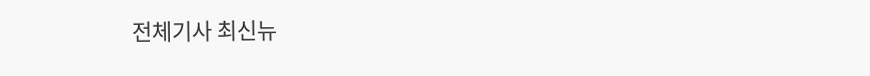전체기사 최신뉴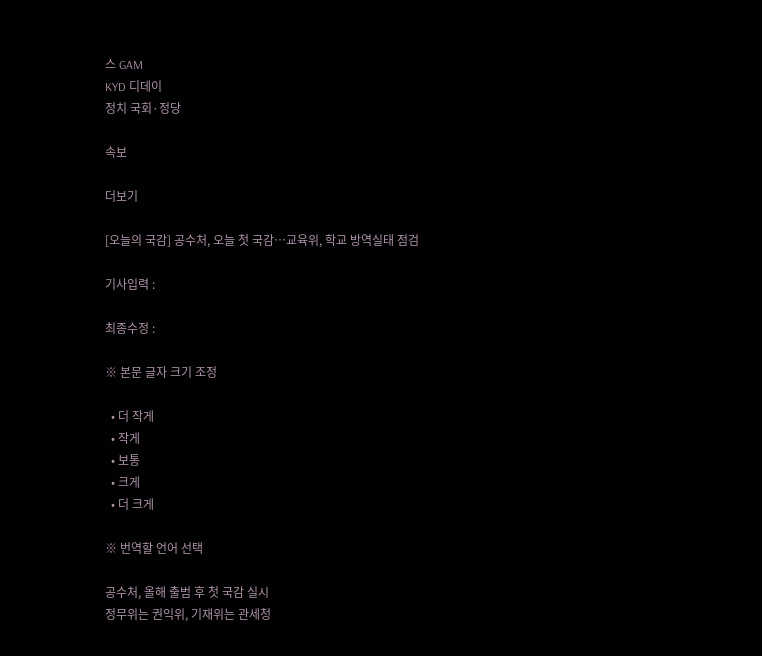스 GAM
KYD 디데이
정치 국회·정당

속보

더보기

[오늘의 국감] 공수처, 오늘 첫 국감…교육위, 학교 방역실태 점검

기사입력 :

최종수정 :

※ 본문 글자 크기 조정

  • 더 작게
  • 작게
  • 보통
  • 크게
  • 더 크게

※ 번역할 언어 선택

공수처, 올해 출범 후 첫 국감 실시
정무위는 권익위, 기재위는 관세청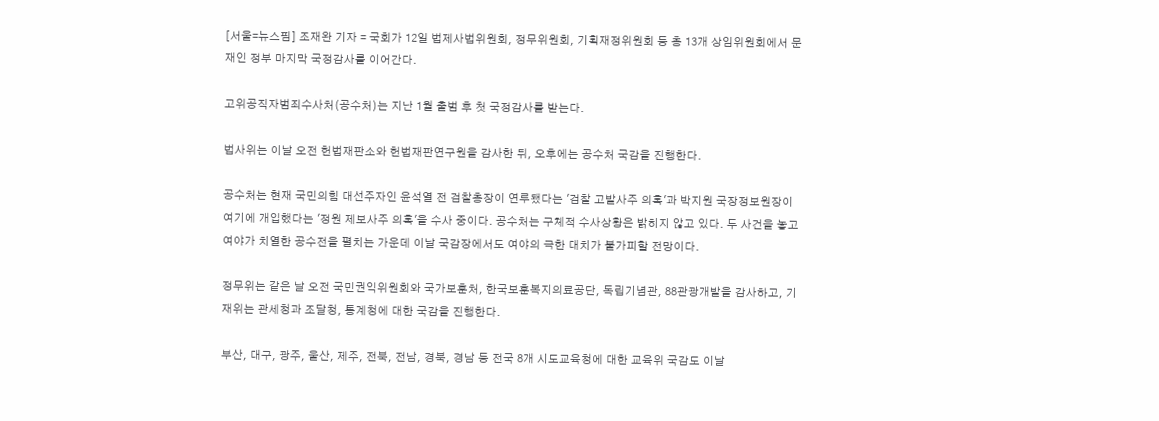[서울=뉴스핌] 조재완 기자 = 국회가 12일 법제사법위원회, 정무위원회, 기획재정위원회 등 총 13개 상임위원회에서 문재인 정부 마지막 국정감사를 이어간다.

고위공직자범죄수사처(공수처)는 지난 1월 출범 후 첫 국정감사를 받는다.

법사위는 이날 오전 헌법재판소와 헌법재판연구원을 감사한 뒤, 오후에는 공수처 국감을 진행한다.

공수처는 현재 국민의힘 대선주자인 윤석열 전 검찰총장이 연루됐다는 '검찰 고발사주 의혹'과 박지원 국장정보원장이 여기에 개입했다는 '정원 제보사주 의혹'을 수사 중이다. 공수처는 구체적 수사상황은 밝히지 않고 있다. 두 사건을 놓고 여야가 치열한 공수전을 펼치는 가운데 이날 국감장에서도 여야의 극한 대치가 불가피할 전망이다.

정무위는 같은 날 오전 국민권익위원회와 국가보훈처, 한국보훈복지의료공단, 독립기념관, 88관광개발을 감사하고, 기재위는 관세청과 조달청, 통계청에 대한 국감을 진행한다.

부산, 대구, 광주, 울산, 제주, 전북, 전남, 경북, 경남 등 전국 8개 시도교육청에 대한 교육위 국감도 이날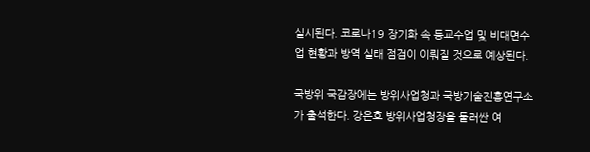실시된다. 코로나19 장기화 속 등교수업 및 비대면수업 현황과 방역 실태 점검이 이뤄질 것으로 예상된다.

국방위 국감장에는 방위사업청과 국방기술진흥연구소가 출석한다. 강은호 방위사업청장을 둘러싼 여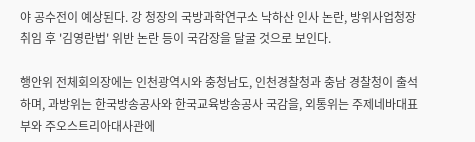야 공수전이 예상된다. 강 청장의 국방과학연구소 낙하산 인사 논란, 방위사업청장 취임 후 '김영란법' 위반 논란 등이 국감장을 달굴 것으로 보인다.

행안위 전체회의장에는 인천광역시와 충청남도, 인천경찰청과 충남 경찰청이 출석하며, 과방위는 한국방송공사와 한국교육방송공사 국감을, 외통위는 주제네바대표부와 주오스트리아대사관에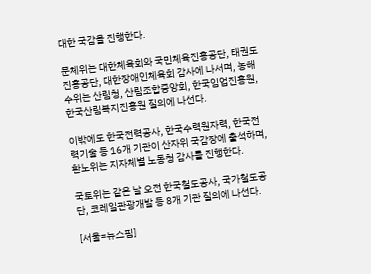대한 국감을 진행한다.

문체위는 대한체육회와 국민체육진흥공단, 태권도진흥공단, 대한장애인체육회 감사에 나서며, 농해수위는 산림청, 산림조합중앙회, 한국임업진흥원, 한국산림복지진흥원 질의에 나선다.

이밖에도 한국전력공사, 한국수력원자력, 한국전력기술 등 16개 기관이 산자위 국감장에 출석하며, 환노위는 지자체별 노동청 감사를 진행한다.

국토위는 같은 날 오전 한국철도공사, 국가철도공단, 코레일관광개발 등 8개 기관 질의에 나선다.

[서울=뉴스핌]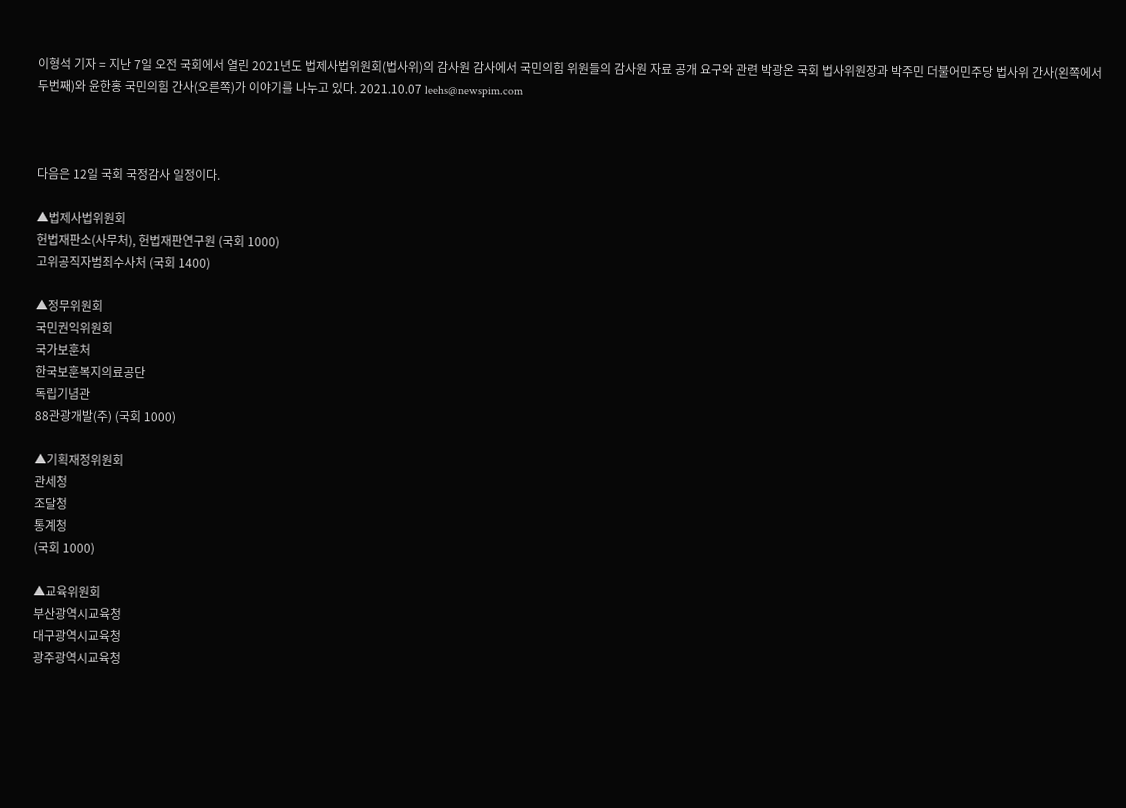이형석 기자 = 지난 7일 오전 국회에서 열린 2021년도 법제사법위원회(법사위)의 감사원 감사에서 국민의힘 위원들의 감사원 자료 공개 요구와 관련 박광온 국회 법사위원장과 박주민 더불어민주당 법사위 간사(왼쪽에서 두번째)와 윤한홍 국민의힘 간사(오른쪽)가 이야기를 나누고 있다. 2021.10.07 leehs@newspim.com



다음은 12일 국회 국정감사 일정이다.

▲법제사법위원회
헌법재판소(사무처), 헌법재판연구원 (국회 1000)
고위공직자범죄수사처 (국회 1400)

▲정무위원회
국민권익위원회
국가보훈처
한국보훈복지의료공단
독립기념관
88관광개발(주) (국회 1000)

▲기획재정위원회
관세청
조달청
통계청
(국회 1000)

▲교육위원회
부산광역시교육청
대구광역시교육청
광주광역시교육청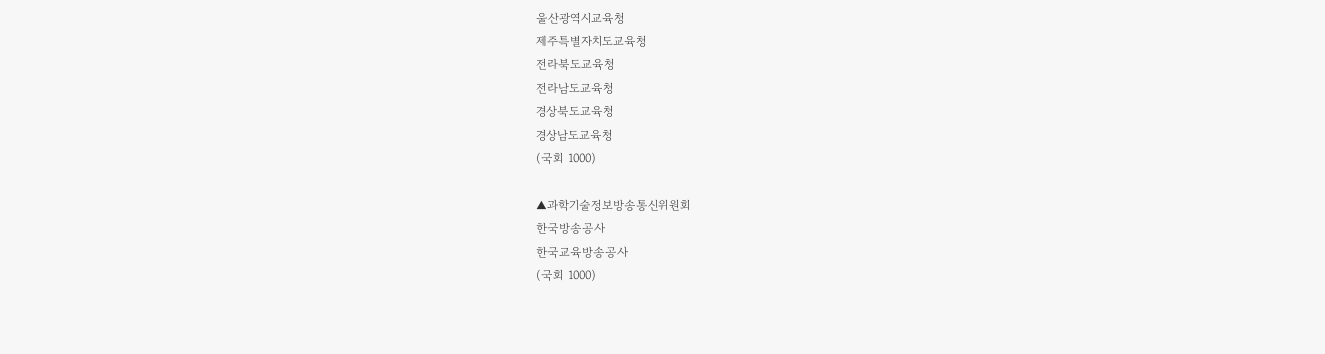울산광역시교육청
제주특별자치도교육청
전라북도교육청
전라남도교육청
경상북도교육청
경상남도교육청
(국회 1000)

▲과학기술정보방송통신위원회
한국방송공사
한국교육방송공사
(국회 1000)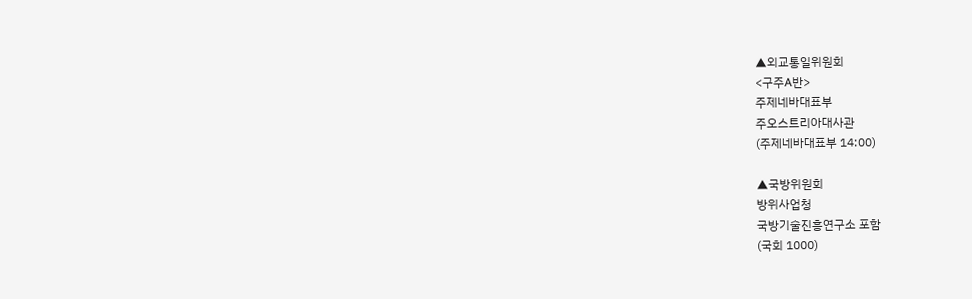▲외교통일위원회
<구주A반>
주제네바대표부
주오스트리아대사관
(주제네바대표부 14:00)

▲국방위원회
방위사업청
국방기술진흥연구소 포함
(국회 1000)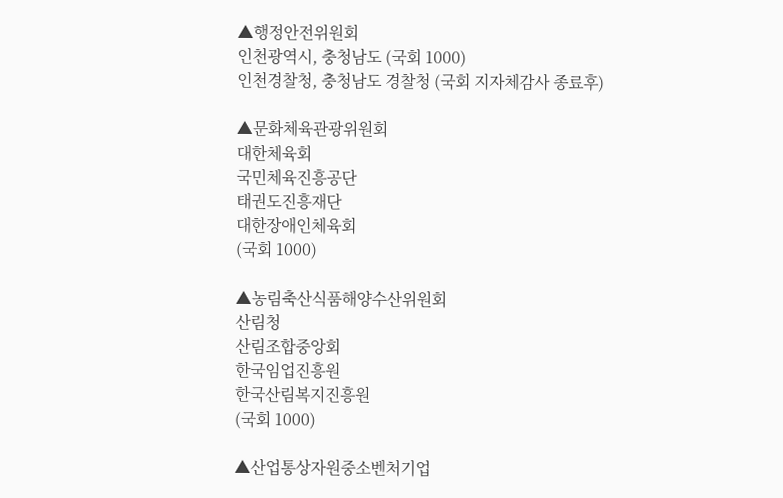▲행정안전위원회
인천광역시, 충청남도 (국회 1000)
인천경찰청, 충청남도 경찰청 (국회 지자체감사 종료후)

▲문화체육관광위원회
대한체육회
국민체육진흥공단
태권도진흥재단
대한장애인체육회
(국회 1000)

▲농림축산식품해양수산위원회
산림청
산림조합중앙회
한국임업진흥원
한국산림복지진흥원
(국회 1000)

▲산업통상자원중소벤처기업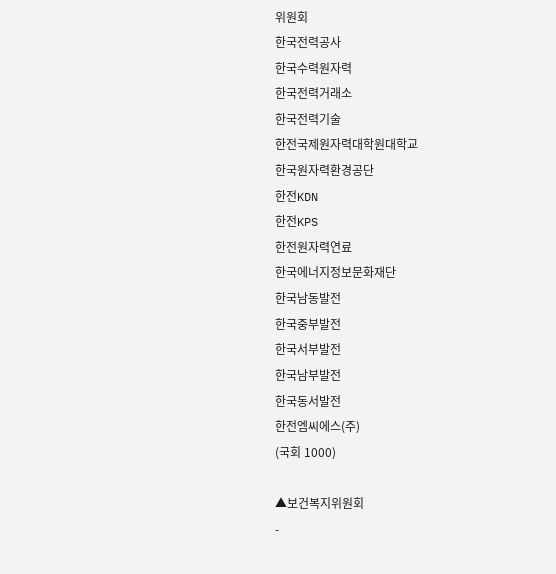위원회
한국전력공사
한국수력원자력
한국전력거래소
한국전력기술
한전국제원자력대학원대학교
한국원자력환경공단
한전KDN
한전KPS
한전원자력연료
한국에너지정보문화재단
한국남동발전
한국중부발전
한국서부발전
한국남부발전
한국동서발전
한전엠씨에스(주)
(국회 1000)

▲보건복지위원회
-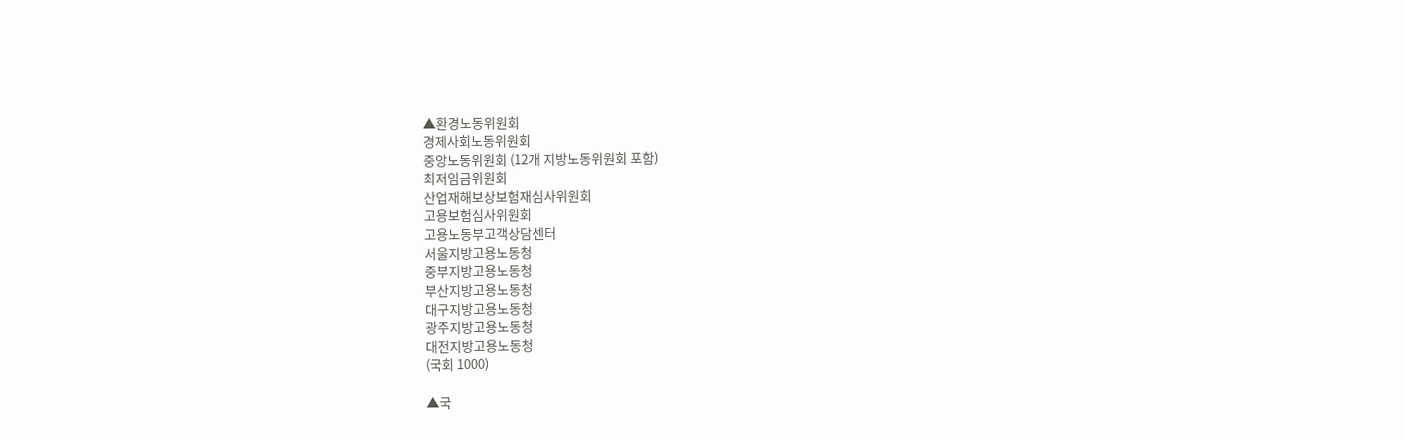▲환경노동위원회
경제사회노동위원회
중앙노동위원회 (12개 지방노동위원회 포함)
최저임금위원회
산업재해보상보험재심사위원회
고용보험심사위원회
고용노동부고객상담센터
서울지방고용노동청
중부지방고용노동청
부산지방고용노동청
대구지방고용노동청
광주지방고용노동청
대전지방고용노동청
(국회 1000)

▲국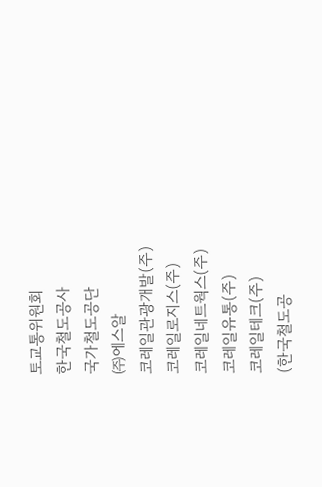토교통위원회
한국철도공사
국가철도공단
㈜에스알
코레일관광개발(주)
코레일로지스(주)
코레일네트웍스(주)
코레일유통(주)
코레일테크(주)
(한국철도공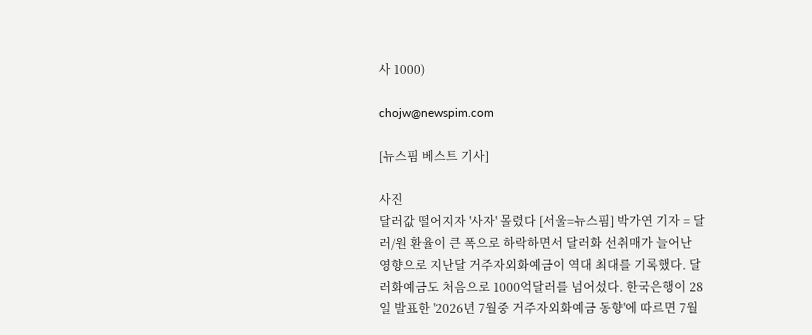사 1000)

chojw@newspim.com

[뉴스핌 베스트 기사]

사진
달러값 떨어지자 '사자' 몰렸다 [서울=뉴스핌] 박가연 기자 = 달러/원 환율이 큰 폭으로 하락하면서 달러화 선취매가 늘어난 영향으로 지난달 거주자외화예금이 역대 최대를 기록했다. 달러화예금도 처음으로 1000억달러를 넘어섰다. 한국은행이 28일 발표한 '2026년 7월중 거주자외화예금 동향'에 따르면 7월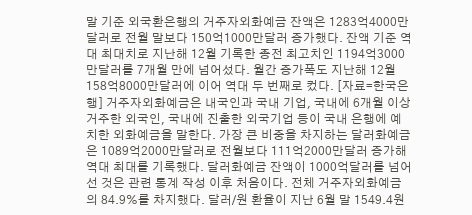말 기준 외국환은행의 거주자외화예금 잔액은 1283억4000만달러로 전월 말보다 150억1000만달러 증가했다. 잔액 기준 역대 최대치로 지난해 12월 기록한 종전 최고치인 1194억3000만달러를 7개월 만에 넘어섰다. 월간 증가폭도 지난해 12월 158억8000만달러에 이어 역대 두 번째로 컸다. [자료=한국은행] 거주자외화예금은 내국인과 국내 기업, 국내에 6개월 이상 거주한 외국인, 국내에 진출한 외국기업 등이 국내 은행에 예치한 외화예금을 말한다. 가장 큰 비중을 차지하는 달러화예금은 1089억2000만달러로 전월보다 111억2000만달러 증가해 역대 최대를 기록했다. 달러화예금 잔액이 1000억달러를 넘어선 것은 관련 통계 작성 이후 처음이다. 전체 거주자외화예금의 84.9%를 차지했다. 달러/원 환율이 지난 6월 말 1549.4원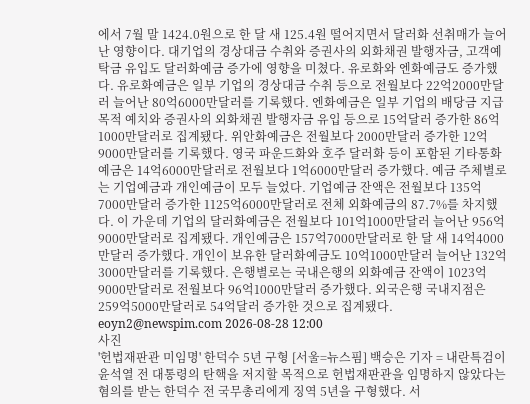에서 7월 말 1424.0원으로 한 달 새 125.4원 떨어지면서 달러화 선취매가 늘어난 영향이다. 대기업의 경상대금 수취와 증권사의 외화채권 발행자금, 고객예탁금 유입도 달러화예금 증가에 영향을 미쳤다. 유로화와 엔화예금도 증가했다. 유로화예금은 일부 기업의 경상대금 수취 등으로 전월보다 22억2000만달러 늘어난 80억6000만달러를 기록했다. 엔화예금은 일부 기업의 배당금 지급 목적 예치와 증권사의 외화채권 발행자금 유입 등으로 15억달러 증가한 86억1000만달러로 집계됐다. 위안화예금은 전월보다 2000만달러 증가한 12억9000만달러를 기록했다. 영국 파운드화와 호주 달러화 등이 포함된 기타통화 예금은 14억6000만달러로 전월보다 1억6000만달러 증가했다. 예금 주체별로는 기업예금과 개인예금이 모두 늘었다. 기업예금 잔액은 전월보다 135억7000만달러 증가한 1125억6000만달러로 전체 외화예금의 87.7%를 차지했다. 이 가운데 기업의 달러화예금은 전월보다 101억1000만달러 늘어난 956억9000만달러로 집계됐다. 개인예금은 157억7000만달러로 한 달 새 14억4000만달러 증가했다. 개인이 보유한 달러화예금도 10억1000만달러 늘어난 132억3000만달러를 기록했다. 은행별로는 국내은행의 외화예금 잔액이 1023억9000만달러로 전월보다 96억1000만달러 증가했다. 외국은행 국내지점은 259억5000만달러로 54억달러 증가한 것으로 집계됐다. eoyn2@newspim.com 2026-08-28 12:00
사진
'헌법재판관 미임명' 한덕수 5년 구형 [서울=뉴스핌] 백승은 기자 = 내란특검이 윤석열 전 대통령의 탄핵을 저지할 목적으로 헌법재판관을 임명하지 않았다는 혐의를 받는 한덕수 전 국무총리에게 징역 5년을 구형했다. 서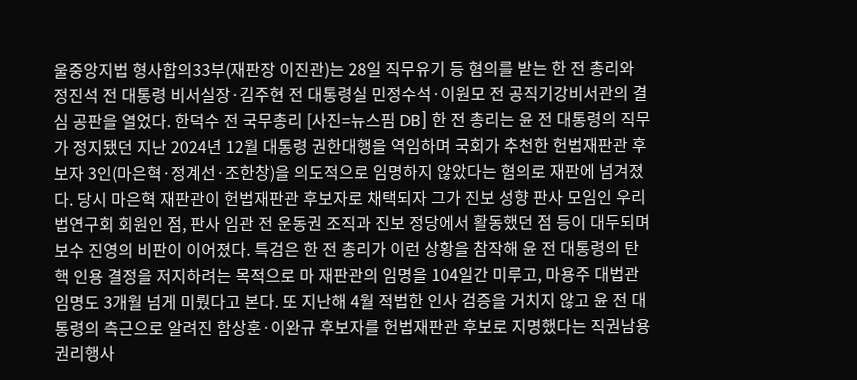울중앙지법 형사합의33부(재판장 이진관)는 28일 직무유기 등 혐의를 받는 한 전 총리와 정진석 전 대통령 비서실장·김주현 전 대통령실 민정수석·이원모 전 공직기강비서관의 결심 공판을 열었다. 한덕수 전 국무총리 [사진=뉴스핌 DB] 한 전 총리는 윤 전 대통령의 직무가 정지됐던 지난 2024년 12월 대통령 권한대행을 역임하며 국회가 추천한 헌법재판관 후보자 3인(마은혁·정계선·조한창)을 의도적으로 임명하지 않았다는 혐의로 재판에 넘겨졌다. 당시 마은혁 재판관이 헌법재판관 후보자로 채택되자 그가 진보 성향 판사 모임인 우리법연구회 회원인 점, 판사 임관 전 운동권 조직과 진보 정당에서 활동했던 점 등이 대두되며 보수 진영의 비판이 이어졌다. 특검은 한 전 총리가 이런 상황을 참작해 윤 전 대통령의 탄핵 인용 결정을 저지하려는 목적으로 마 재판관의 임명을 104일간 미루고, 마용주 대법관 임명도 3개월 넘게 미뤘다고 본다. 또 지난해 4월 적법한 인사 검증을 거치지 않고 윤 전 대통령의 측근으로 알려진 함상훈·이완규 후보자를 헌법재판관 후보로 지명했다는 직권남용 권리행사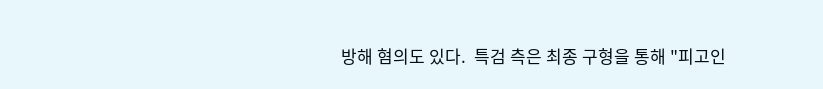방해 혐의도 있다.  특검 측은 최종 구형을 통해 "피고인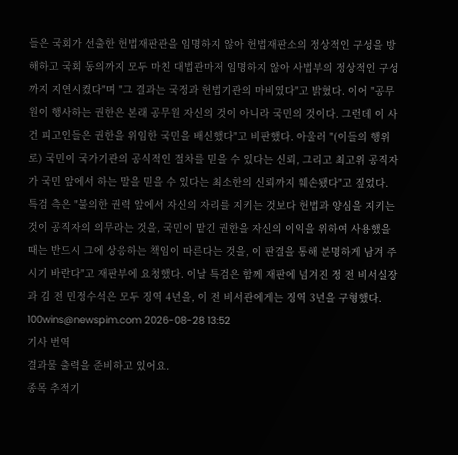들은 국회가 선출한 헌법재판관을 임명하지 않아 헌법재판소의 정상적인 구성을 방해하고 국회 동의까지 모두 마친 대법관마저 임명하지 않아 사법부의 정상적인 구성까지 지연시켰다"며 "그 결과는 국정과 헌법기관의 마비였다"고 밝혔다. 이어 "공무원이 행사하는 권한은 본래 공무원 자신의 것이 아니라 국민의 것이다. 그런데 이 사건 피고인들은 권한을 위임한 국민을 배신했다"고 비판했다. 아울러 "(이들의 행위로) 국민이 국가기관의 공식적인 절차를 믿을 수 있다는 신뢰, 그리고 최고위 공직자가 국민 앞에서 하는 말을 믿을 수 있다는 최소한의 신뢰까지 훼손됐다"고 짚었다. 특검 측은 "불의한 권력 앞에서 자신의 자리를 지키는 것보다 헌법과 양심을 지키는 것이 공직자의 의무라는 것을, 국민이 맡긴 권한을 자신의 이익을 위하여 사용했을 때는 반드시 그에 상응하는 책임이 따른다는 것을, 이 판결을 통해 분명하게 남겨 주시기 바란다"고 재판부에 요청했다. 이날 특검은 함께 재판에 넘겨진 정 전 비서실장과 김 전 민정수석은 모두 징역 4년을, 이 전 비서관에게는 징역 3년을 구형했다. 100wins@newspim.com 2026-08-28 13:52
기사 번역
결과물 출력을 준비하고 있어요.
종목 추적기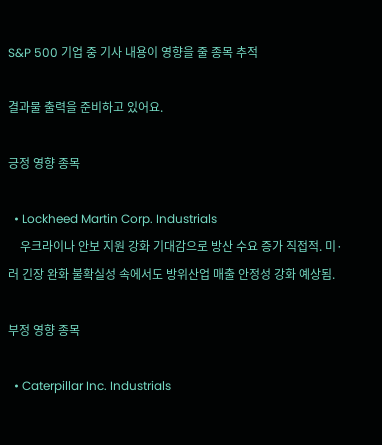S&P 500 기업 중 기사 내용이 영향을 줄 종목 추적

결과물 출력을 준비하고 있어요.

긍정 영향 종목

  • Lockheed Martin Corp. Industrials
    우크라이나 안보 지원 강화 기대감으로 방산 수요 증가 직접적. 미·러 긴장 완화 불확실성 속에서도 방위산업 매출 안정성 강화 예상됨.

부정 영향 종목

  • Caterpillar Inc. Industrials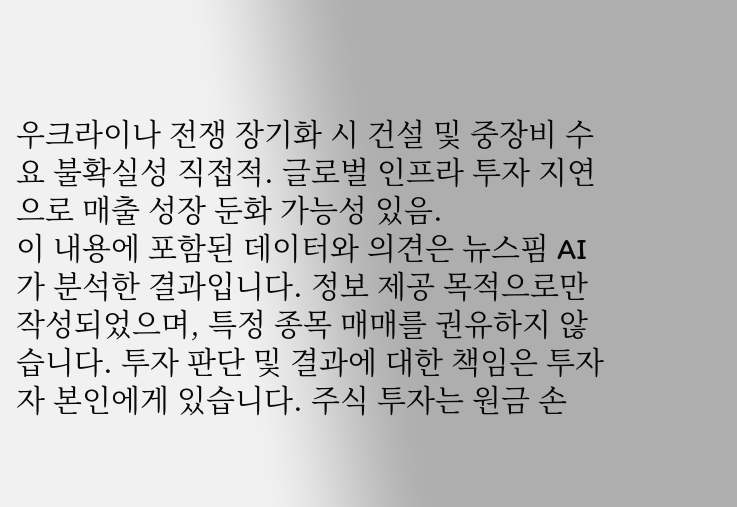우크라이나 전쟁 장기화 시 건설 및 중장비 수요 불확실성 직접적. 글로벌 인프라 투자 지연으로 매출 성장 둔화 가능성 있음.
이 내용에 포함된 데이터와 의견은 뉴스핌 AI가 분석한 결과입니다. 정보 제공 목적으로만 작성되었으며, 특정 종목 매매를 권유하지 않습니다. 투자 판단 및 결과에 대한 책임은 투자자 본인에게 있습니다. 주식 투자는 원금 손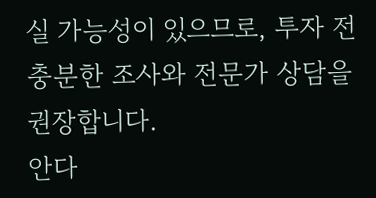실 가능성이 있으므로, 투자 전 충분한 조사와 전문가 상담을 권장합니다.
안다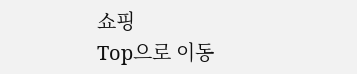쇼핑
Top으로 이동